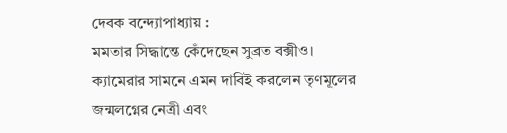দেবক বন্দ্যোপাধ্যায় :
মমতার সিদ্ধান্তে কেঁদেছেন সুব্রত বক্সীও।
ক্যামেরার সামনে এমন দাবিই করলেন তৃণমূলের জন্মলগ্নের নেত্রী এবং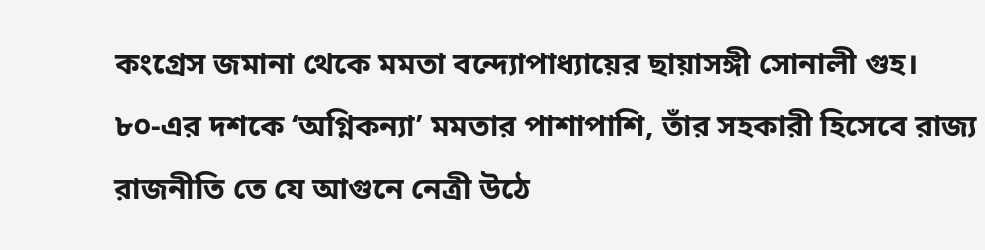কংগ্রেস জমানা থেকে মমতা বন্দ্যোপাধ্যায়ের ছায়াসঙ্গী সোনালী গুহ।
৮০-এর দশকে ‘অগ্নিকন্যা’ মমতার পাশাপাশি, তাঁর সহকারী হিসেবে রাজ্য রাজনীতি তে যে আগুনে নেত্রী উঠে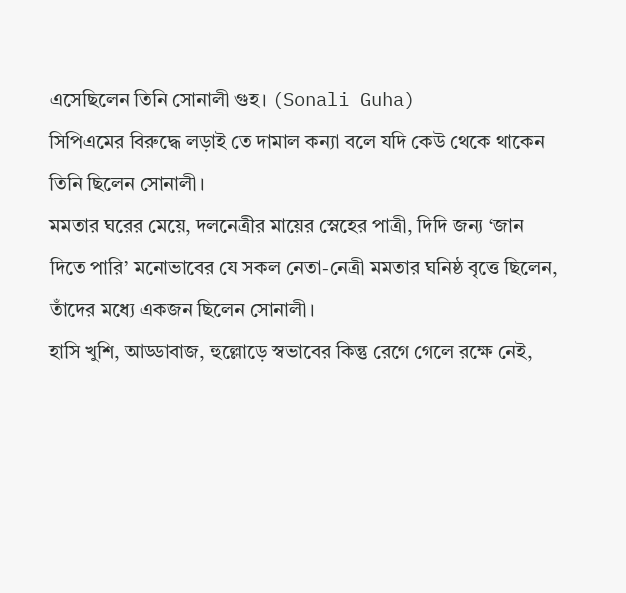এসেছিলেন তিনি সোনালী গুহ। (Sonali Guha)
সিপিএমের বিরুদ্ধে লড়াই তে দামাল কন্যা বলে যদি কেউ থেকে থাকেন তিনি ছিলেন সোনালী।
মমতার ঘরের মেয়ে, দলনেত্রীর মায়ের স্নেহের পাত্রী, দিদি জন্য ‘জান দিতে পারি’ মনোভাবের যে সকল নেতা-নেত্রী মমতার ঘনিষ্ঠ বৃত্তে ছিলেন, তাঁদের মধ্যে একজন ছিলেন সোনালী।
হাসি খুশি, আড্ডাবাজ, হুল্লোড়ে স্বভাবের কিন্তু রেগে গেলে রক্ষে নেই,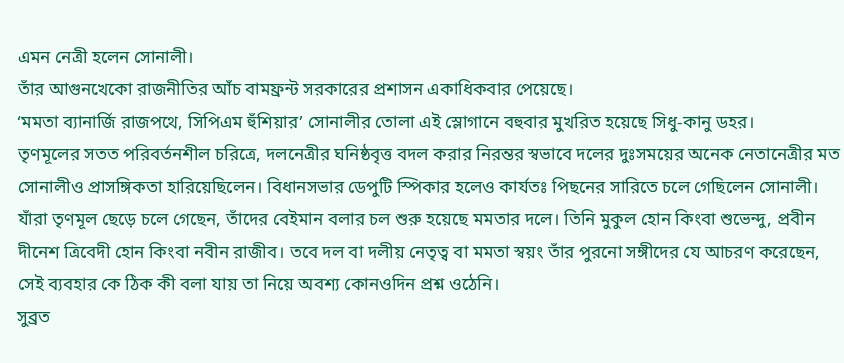এমন নেত্রী হলেন সোনালী।
তাঁর আগুনখেকো রাজনীতির আঁচ বামফ্রন্ট সরকারের প্রশাসন একাধিকবার পেয়েছে।
‘মমতা ব্যানার্জি রাজপথে, সিপিএম হুঁশিয়ার’ সোনালীর তোলা এই স্লোগানে বহুবার মুখরিত হয়েছে সিধু-কানু ডহর।
তৃণমূলের সতত পরিবর্তনশীল চরিত্রে, দলনেত্রীর ঘনিষ্ঠবৃত্ত বদল করার নিরন্তর স্বভাবে দলের দুঃসময়ের অনেক নেতানেত্রীর মত সোনালীও প্রাসঙ্গিকতা হারিয়েছিলেন। বিধানসভার ডেপুটি স্পিকার হলেও কার্যতঃ পিছনের সারিতে চলে গেছিলেন সোনালী। যাঁরা তৃণমূল ছেড়ে চলে গেছেন, তাঁদের বেইমান বলার চল শুরু হয়েছে মমতার দলে। তিনি মুকুল হোন কিংবা শুভেন্দু, প্রবীন দীনেশ ত্রিবেদী হোন কিংবা নবীন রাজীব। তবে দল বা দলীয় নেতৃত্ব বা মমতা স্বয়ং তাঁর পুরনো সঙ্গীদের যে আচরণ করেছেন, সেই ব্যবহার কে ঠিক কী বলা যায় তা নিয়ে অবশ্য কোনওদিন প্রশ্ন ওঠেনি।
সুব্রত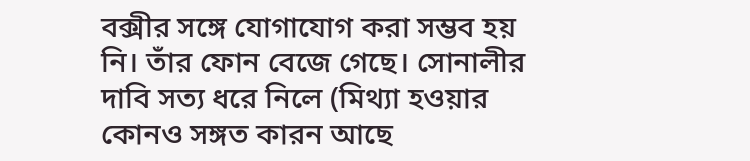বক্সীর সঙ্গে যোগাযোগ করা সম্ভব হয় নি। তাঁর ফোন বেজে গেছে। সোনালীর দাবি সত্য ধরে নিলে (মিথ্যা হওয়ার কোনও সঙ্গত কারন আছে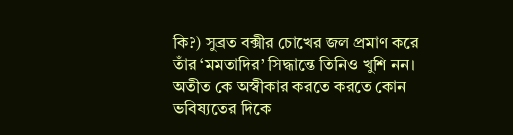কি?) সুব্রত বক্সীর চোখের জল প্রমাণ করে তাঁর ‘মমতাদির’ সিদ্ধান্তে তিনিও খুশি নন।
অতীত কে অস্বীকার করতে করতে কোন ভবিষ্যতের দিকে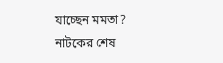যাচ্ছেন মমতা?
নাটকের শেষ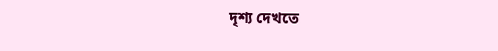দৃশ্য দেখতে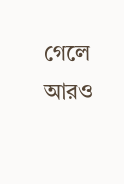গেলে আরও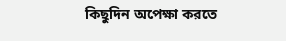কিছুদিন অপেক্ষা করতে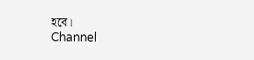হবে।
Channel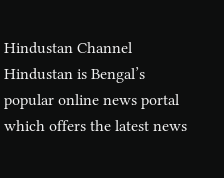Hindustan Channel Hindustan is Bengal’s popular online news portal which offers the latest news